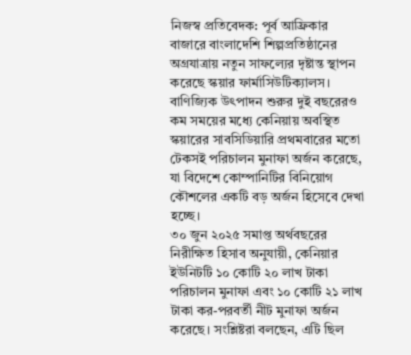নিজস্ব প্রতিবেদক: পূর্ব আফ্রিকার বাজারে বাংলাদেশি শিল্পপ্রতিষ্ঠানের অগ্রযাত্রায় নতুন সাফল্যের দৃষ্টান্ত স্থাপন করেছে স্কয়ার ফার্মাসিউটিক্যালস। বাণিজ্যিক উৎপাদন শুরুর দুই বছরেরও কম সময়ের মধ্যে কেনিয়ায় অবস্থিত স্কয়ারের সাবসিডিয়ারি প্রথমবারের মতো টেকসই পরিচালন মুনাফা অর্জন করেছে, যা বিদেশে কোম্পানিটির বিনিয়োগ কৌশলের একটি বড় অর্জন হিসেবে দেখা হচ্ছে।
৩০ জুন ২০২৫ সমাপ্ত অর্থবছরের নিরীক্ষিত হিসাব অনুযায়ী, কেনিয়ার ইউনিটটি ১০ কোটি ২০ লাখ টাকা পরিচালন মুনাফা এবং ১০ কোটি ২১ লাখ টাকা কর-পরবর্তী নীট মুনাফা অর্জন করেছে। সংশ্লিষ্টরা বলছেন, এটি ছিল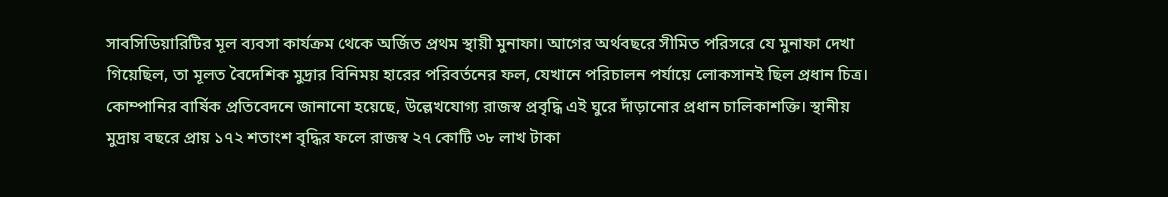সাবসিডিয়ারিটির মূল ব্যবসা কার্যক্রম থেকে অর্জিত প্রথম স্থায়ী মুনাফা। আগের অর্থবছরে সীমিত পরিসরে যে মুনাফা দেখা গিয়েছিল, তা মূলত বৈদেশিক মুদ্রার বিনিময় হারের পরিবর্তনের ফল, যেখানে পরিচালন পর্যায়ে লোকসানই ছিল প্রধান চিত্র।
কোম্পানির বার্ষিক প্রতিবেদনে জানানো হয়েছে, উল্লেখযোগ্য রাজস্ব প্রবৃদ্ধি এই ঘুরে দাঁড়ানোর প্রধান চালিকাশক্তি। স্থানীয় মুদ্রায় বছরে প্রায় ১৭২ শতাংশ বৃদ্ধির ফলে রাজস্ব ২৭ কোটি ৩৮ লাখ টাকা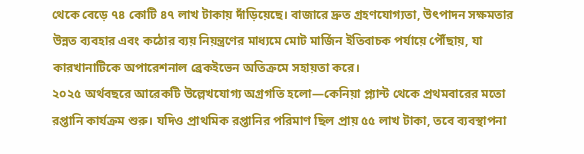থেকে বেড়ে ৭৪ কোটি ৪৭ লাখ টাকায় দাঁড়িয়েছে। বাজারে দ্রুত গ্রহণযোগ্যতা, উৎপাদন সক্ষমতার উন্নত ব্যবহার এবং কঠোর ব্যয় নিয়ন্ত্রণের মাধ্যমে মোট মার্জিন ইতিবাচক পর্যায়ে পৌঁছায়, যা কারখানাটিকে অপারেশনাল ব্রেকইভেন অতিক্রমে সহায়তা করে।
২০২৫ অর্থবছরে আরেকটি উল্লেখযোগ্য অগ্রগতি হলো—কেনিয়া প্ল্যান্ট থেকে প্রথমবারের মতো রপ্তানি কার্যক্রম শুরু। যদিও প্রাথমিক রপ্তানির পরিমাণ ছিল প্রায় ৫৫ লাখ টাকা, তবে ব্যবস্থাপনা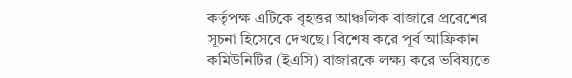কর্তৃপক্ষ এটিকে বৃহত্তর আঞ্চলিক বাজারে প্রবেশের সূচনা হিসেবে দেখছে। বিশেষ করে পূর্ব আফ্রিকান কমিউনিটির (ইএসি) বাজারকে লক্ষ্য করে ভবিষ্যতে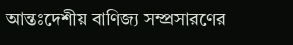আন্তঃদেশীয় বাণিজ্য সম্প্রসারণের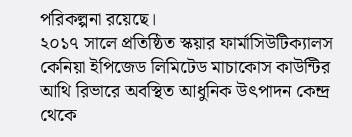পরিকল্পনা রয়েছে।
২০১৭ সালে প্রতিষ্ঠিত স্কয়ার ফার্মাসিউটিক্যালস কেনিয়া ইপিজেড লিমিটেড মাচাকোস কাউন্টির আথি রিভারে অবস্থিত আধুনিক উৎপাদন কেন্দ্র থেকে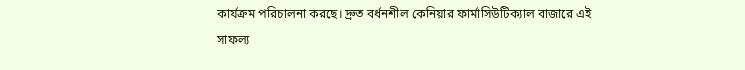কার্যক্রম পরিচালনা করছে। দ্রুত বর্ধনশীল কেনিয়ার ফার্মাসিউটিক্যাল বাজারে এই সাফল্য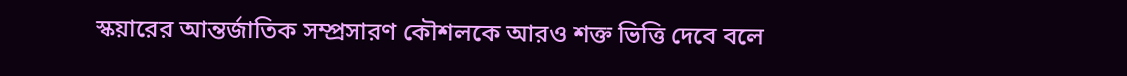স্কয়ারের আন্তর্জাতিক সম্প্রসারণ কৌশলকে আরও শক্ত ভিত্তি দেবে বলে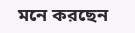মনে করছেন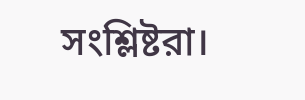সংশ্লিষ্টরা।